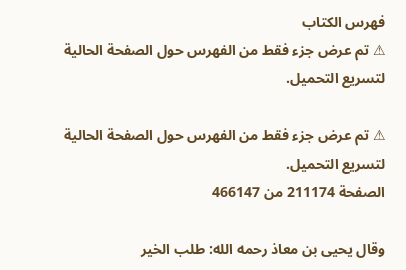فهرس الكتاب
⚠ تم عرض جزء فقط من الفهرس حول الصفحة الحالية لتسريع التحميل.

⚠ تم عرض جزء فقط من الفهرس حول الصفحة الحالية لتسريع التحميل.
الصفحة 211174 من 466147

وقال يحيى بن معاذ رحمه الله: طلب الخير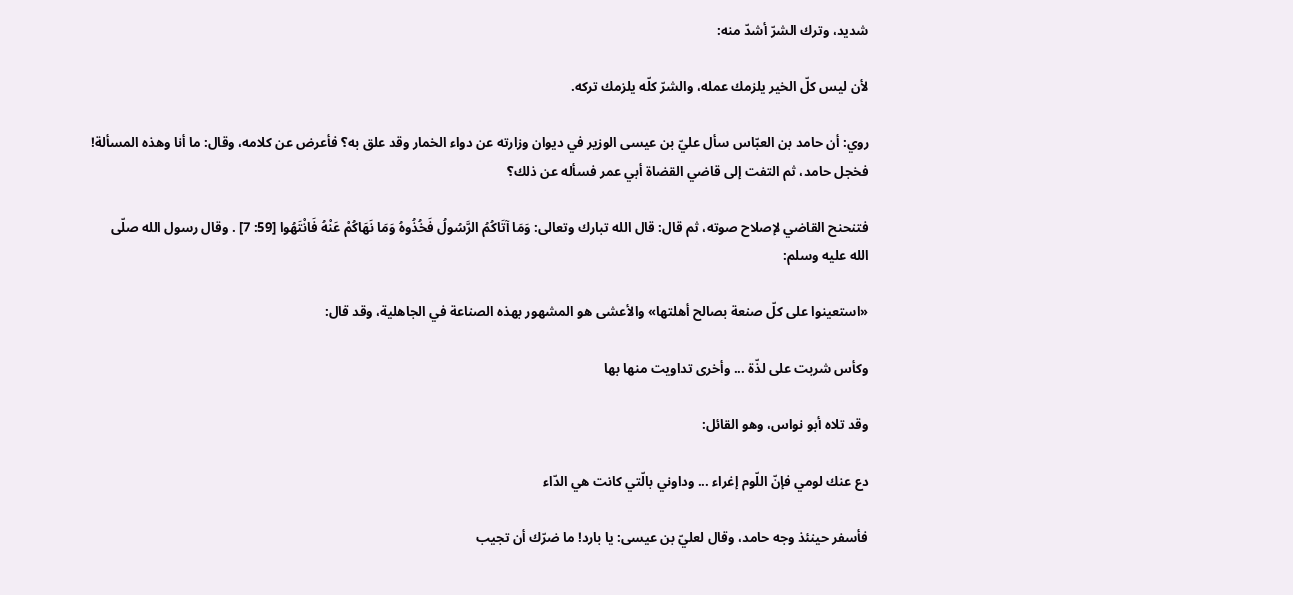شديد، وترك الشرّ أشدّ منه:

لأن ليس كلّ الخير يلزمك عمله، والشرّ كلّه يلزمك تركه.

روي: أن حامد بن العبّاس سأل عليّ بن عيسى الوزير في ديوان وزارته عن دواء الخمار وقد علق به؟ فأعرض عن كلامه، وقال: ما أنا وهذه المسألة! فخجل حامد، ثم التفت إلى قاضي القضاة أبي عمر فسأله عن ذلك؟

فتنحنح القاضي لإصلاح صوته، ثم قال: قال الله تبارك وتعالى: وَمَا آتَاكُمُ الرَّسُولُ فَخُذُوهُ وَمَا نَهَاكُمْ عَنْهُ فَانْتَهُوا [59: 7] . وقال رسول الله صلّى الله عليه وسلم:

«استعينوا على كلّ صنعة بصالح أهلتها» والأعشى هو المشهور بهذه الصناعة في الجاهلية، وقد قال:

وكأس شربت على لذّة ... وأخرى تداويت منها بها

وقد تلاه أبو نواس، وهو القائل:

دع عنك لومي فإنّ اللّوم إغراء ... وداوني بالّتي كانت هي الدّاء

فأسفر حينئذ وجه حامد، وقال لعليّ بن عيسى: يا بارد! ما ضرّك أن تجيب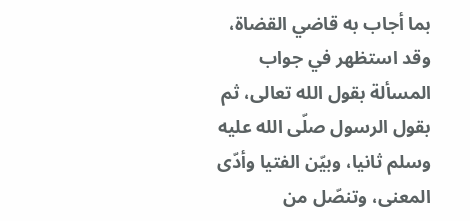بما أجاب به قاضي القضاة، وقد استظهر في جواب المسألة بقول الله تعالى، ثم بقول الرسول صلّى الله عليه وسلم ثانيا، وبيّن الفتيا وأدّى المعنى، وتنصّل من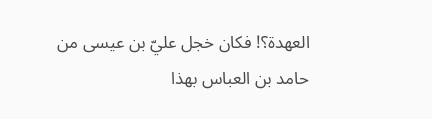العهدة؟! فكان خجل عليّ بن عيسى من حامد بن العباس بهذا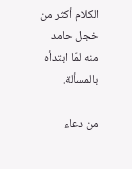الكلام أكثر من خجل حامد منه لمّا ابتدأه بالمسألة.

من دعاء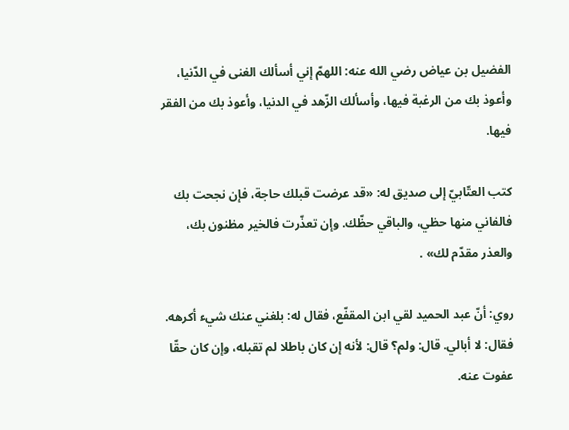الفضيل بن عياض رضي الله عنه: اللهمّ إني أسألك الغنى في الدّنيا، وأعوذ بك من الرغبة فيها، وأسألك الزّهد في الدنيا، وأعوذ بك من الفقر فيها.

كتب العتّابيّ إلى صديق له: «قد عرضت قبلك حاجة، فإن نجحت بك فالفاني منها حظي، والباقي حظّك. وإن تعذّرت فالخير مظنون بك، والعذر مقدّم لك» .

روي: أنّ عبد الحميد لقي ابن المقفّع، فقال له: بلغني عنك شيء أكرهه. فقال: لا أبالي. قال: ولم؟ قال: لأنه إن كان باطلا لم تقبله، وإن كان حقّا عفوت عنه.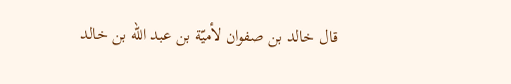قال خالد بن صفوان لأميّة بن عبد الله بن خالد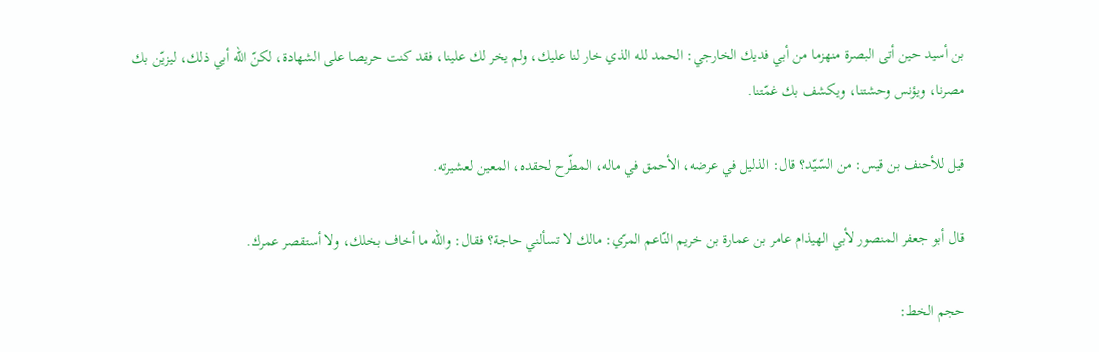بن أسيد حين أتى البصرة منهزما من أبي فديك الخارجي: الحمد لله الذي خار لنا عليك، ولم يخر لك علينا، فقد كنت حريصا على الشهادة، لكنّ الله أبي ذلك، ليزيّن بك مصرنا، ويؤنس وحشتنا، ويكشف بك غمّتنا.

قيل للأحنف بن قيس: من السّيّد؟ قال: الذليل في عرضه، الأحمق في ماله، المطّرح لحقده، المعين لعشيرته.

قال أبو جعفر المنصور لأبي الهيذام عامر بن عمارة بن خريم النّاعم المرّي: مالك لا تسألني حاجة؟ فقال: والله ما أخاف بخلك، ولا أستقصر عمرك.

حجم الخط: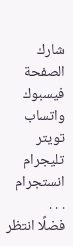شارك الصفحة
فيسبوك واتساب تويتر تليجرام انستجرام
. . .
فضلًا انتظر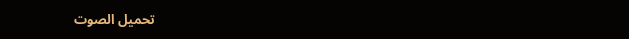تحميل الصوت